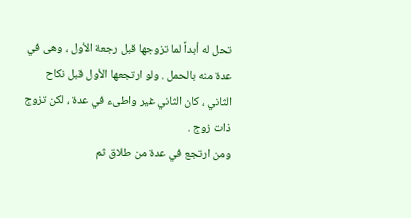تحل له أبداً لما تزوجها قبل رجعة الأول ، وهى في عدة منه بالحمل . ولو ارتجعها الأول قبل نكاح الثاني ، كان الثاني غير واطىء في عدة ، لكن تزوج ذات زوج .
ومن ارتجع في عدة من طلاق ثم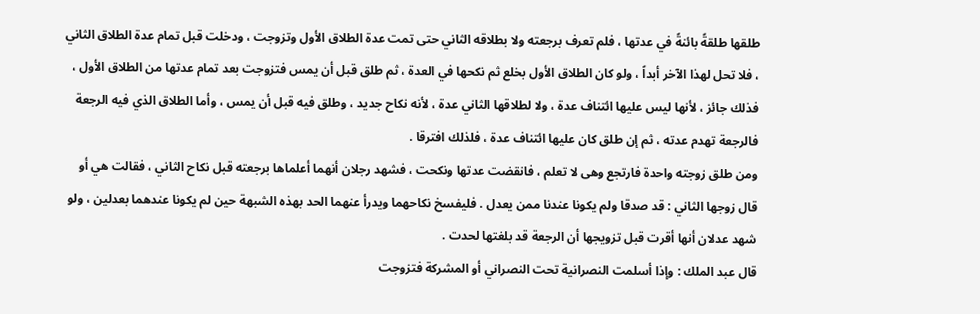طلقها طلقةً بائنةً في عدتها ، فلم تعرف برجعته ولا بطلاقه الثاني حتى تمت عدة الطلاق الأول وتزوجت ، ودخلت قبل تمام عدة الطلاق الثاني ، فلا تحل لهذا الآخر أبداً ، ولو كان الطلاق الأول بخلع ثم نكحها في العدة ، ثم طلق قبل أن يمس فتزوجت بعد تمام عدتها من الطلاق الأول ، فذلك جائز ، لأنها ليس عليها ائتناف عدة ، ولا لطلاقها الثاني عدة ، لأنه نكاح جديد ، وطلق فيه قبل أن يمس ، وأما الطلاق الذي فيه الرجعة فالرجعة تهدم عدته ، ثم إن طلق كان عليها ائتناف عدة ، فلذلك افترقا .
ومن طلق زوجته واحدة فارتجع وهى لا تعلم ، فانقضت عدتها ونكحت ، فشهد رجلان أنهما أعلماها برجعته قبل نكاح الثاني ، فقالت هي أو قال زوجها الثاني : قد صدقا ولم يكونا عندنا ممن يعدل . فليفسخ نكاحهما ويدرأ عنهما الحد بهذه الشبهة حين لم يكونا عندهما بعدلين ، ولو شهد عدلان أنها أقرت قبل تزويجها أن الرجعة قد بلغتها لحدت .
قال عبد الملك : وإذا أسلمت النصرانية تحت النصراني أو المشركة فتزوجت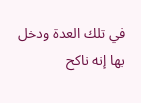في تلك العدة ودخل بها إنه ناكح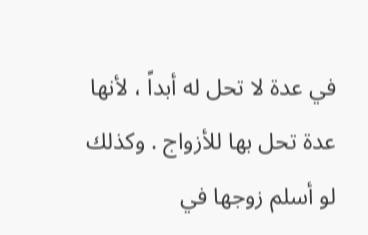في عدة لا تحل له أبداً ، لأنها عدة تحل بها للأزواج . وكذلك لو أسلم زوجها في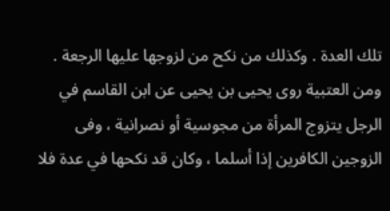تلك العدة . وكذلك من نكح من لزوجها عليها الرجعة .
ومن العتبية روى يحيى بن يحيى عن ابن القاسم في الرجل يتزوج المرأة من مجوسية أو نصرانية ، وفى الزوجين الكافرين إذا أسلما ، وكان قد نكحها في عدة فلا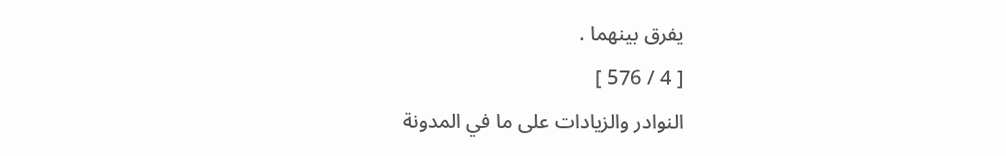يفرق بينهما .
[ 4 / 576 ]
النوادر والزيادات على ما في المدونة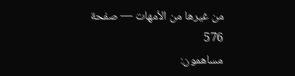من غيرها من الأمهات — صفحة 576
مساهمون: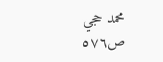محمد حجي
ص٥٧٦